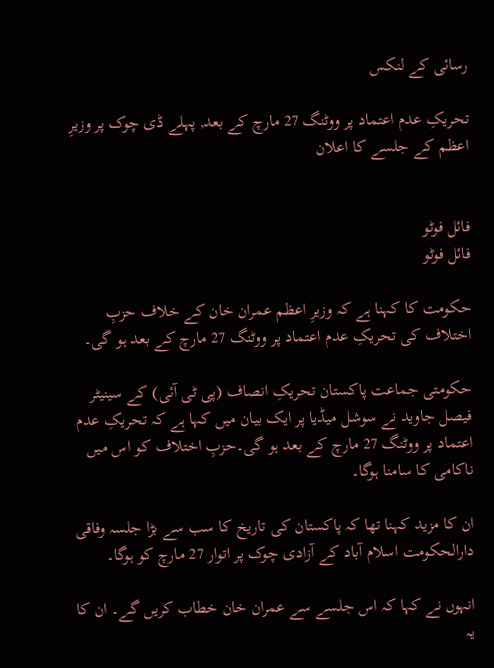رسائی کے لنکس

تحریکِ عدم اعتماد پر ووٹنگ 27 مارچ کے بعد, پہلے ڈی چوک پر وزیرِ اعظم کے جلسے کا اعلان


فائل فوٹو
فائل فوٹو

حکومت کا کہنا ہے کہ وزیرِ اعظم عمران خان کے خلاف حزبِ اختلاف کی تحریکِ عدم اعتماد پر ووٹنگ 27 مارچ کے بعد ہو گی۔

حکومتی جماعت پاکستان تحریکِ انصاف (پی ٹی آئی) کے سینیٹر فیصل جاوید نے سوشل میڈیا پر ایک بیان میں کہا ہے کہ تحریکِ عدم اعتماد پر ووٹنگ 27 مارچ کے بعد ہو گی۔حزبِ اختلاف کو اس میں ناکامی کا سامنا ہوگا۔

ان کا مزید کہنا تھا کہ پاکستان کی تاریخ کا سب سے بڑا جلسہ وفاقی دارالحکومت اسلام آباد کے آزادی چوک پر اتوار 27 مارچ کو ہوگا۔

انہوں نے کہا کہ اس جلسے سے عمران خان خطاب کریں گے۔ ان کا یہ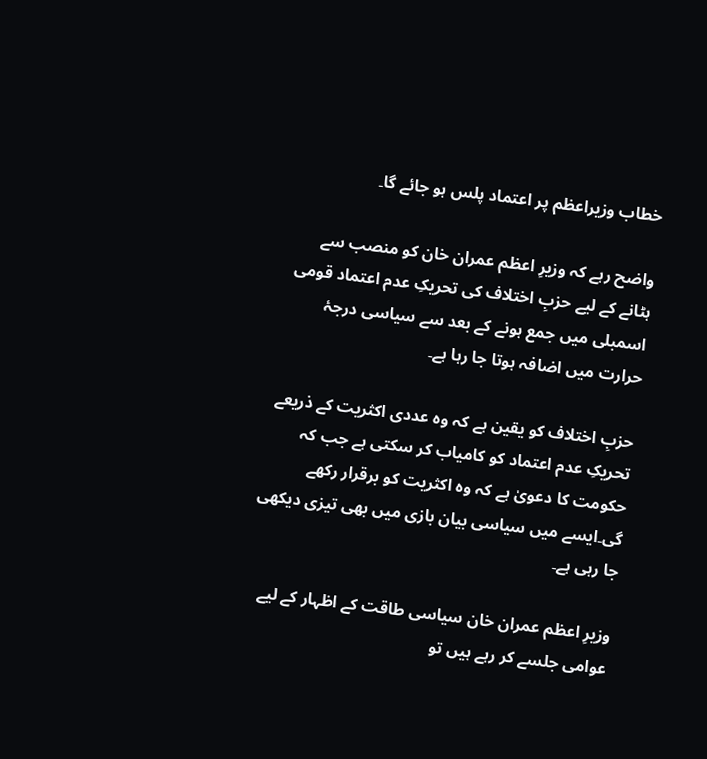خطاب وزیراعظم پر اعتماد پلس ہو جائے گا۔

واضح رہے کہ وزیرِ اعظم عمران خان کو منصب سے ہٹانے کے لیے حزبِ اختلاف کی تحریکِ عدم اعتماد قومی اسمبلی میں جمع ہونے کے بعد سے سیاسی درجۂ حرارت میں اضافہ ہوتا جا رہا ہے۔

حزبِ اختلاف کو یقین ہے کہ وہ عددی اکثریت کے ذریعے تحریکِ عدم اعتماد کو کامیاب کر سکتی ہے جب کہ حکومت کا دعویٰ ہے کہ وہ اکثریت کو برقرار رکھے گی۔ایسے میں سیاسی بیان بازی میں بھی تیزی دیکھی جا رہی ہے۔

وزیرِ اعظم عمران خان سیاسی طاقت کے اظہار کے لیے عوامی جلسے کر رہے ہیں تو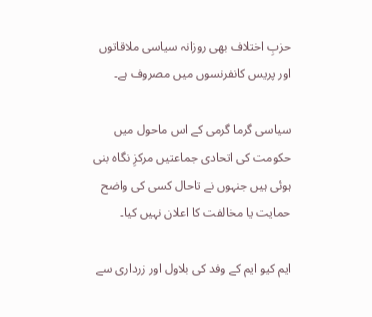حزبِ اختلاف بھی روزانہ سیاسی ملاقاتوں اور پریس کانفرنسوں میں مصروف ہے۔

سیاسی گرما گرمی کے اس ماحول میں حکومت کی اتحادی جماعتیں مرکزِ نگاہ بنی ہوئی ہیں جنہوں نے تاحال کسی کی واضح حمایت یا مخالفت کا اعلان نہیں کیا۔

ایم کیو ایم کے وفد کی بلاول اور زرداری سے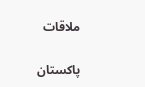ملاقات

پاکستان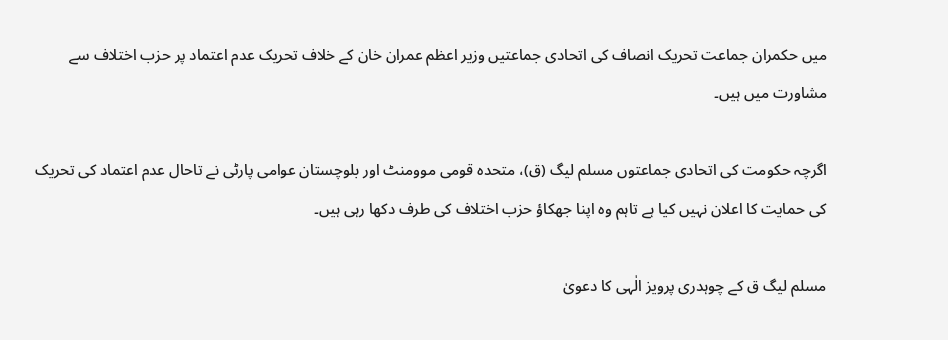میں حکمران جماعت تحریک انصاف کی اتحادی جماعتیں وزیر اعظم عمران خان کے خلاف تحریک عدم اعتماد پر حزب اختلاف سے مشاورت میں ہیں۔

اگرچہ حکومت کی اتحادی جماعتوں مسلم لیگ (ق)، متحدہ قومی موومنٹ اور بلوچستان عوامی پارٹی نے تاحال عدم اعتماد کی تحریک کی حمایت کا اعلان نہیں کیا ہے تاہم وہ اپنا جھکاؤ حزب اختلاف کی طرف دکھا رہی ہیں۔

مسلم لیگ ق کے چوہدری پرویز الٰہی کا دعویٰ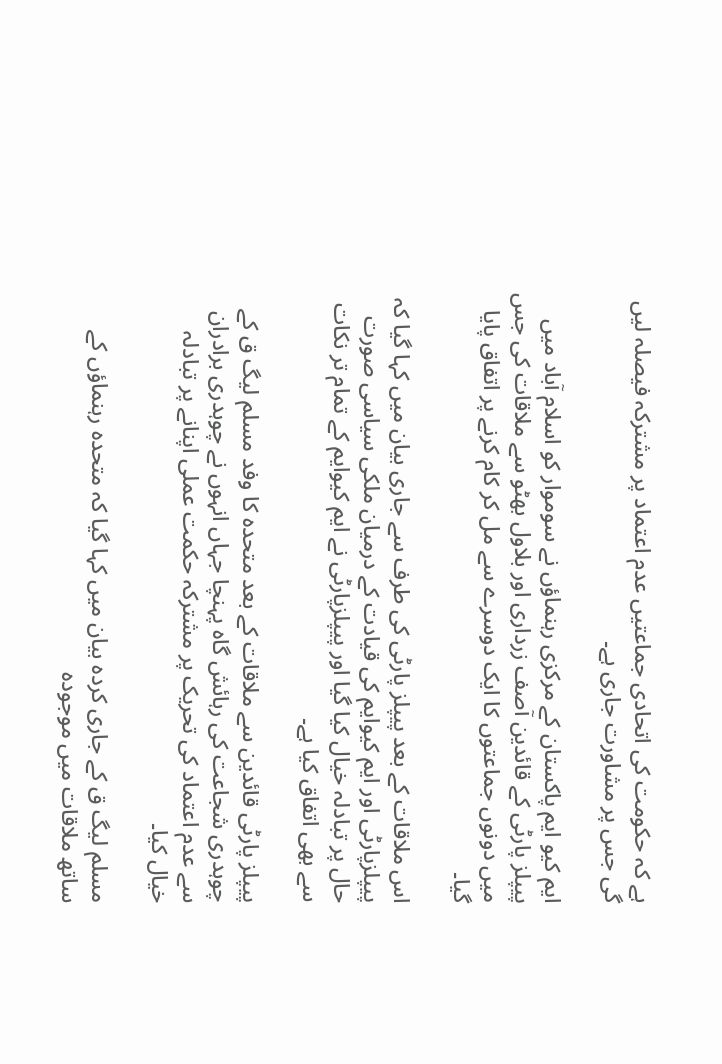ہے کہ حکومت کی اتحادی جماعتیں عدم اعتماد پر مشترکہ فیصلہ لیں گی جس پر مشاورت جاری ہے۔

ایم کیو ایم پاکستان کے مرکزی رہنماؤں نے سوموار کو اسلام آباد میں پیپلز پارٹی کے قائدین آصف زرداری اور بلاول بھٹو سے ملاقات کی جس میں دونوں جماعتوں کا ایک دوسرے سے مل کر کام کرنے پر اتفاق پایا گیا۔

اس ملاقات کے بعد پیپلز پارٹی کی طرف سے جاری بیان میں کہا گیا کہ پیپلزپارٹی اور ایم کیوایم کی قیادت کے درمیان ملکی سیاسی صورت حال پر تبادلہ خیال کیا گیا اور پیپلزپارٹی نے ایم کیوایم کے تمام تر نکات سے بھی اتفاق کیا ہے۔

پیپلز پارٹی قائدین سے ملاقات کے بعد متحدہ کا وفد مسلم لیگ ق کے چوہدری شجاعت کی رہائش گاہ پہنچا جہاں انہوں نے چوہدری برادران سے عدم اعتماد کی تحریک پر مشترکہ حکمت عملی اپنانے پر تبادلہ خیال کیا۔

مسلم لیگ ق کے جاری کردہ بیان میں کہا گیا کہ متحدہ رہنماؤں کے ساتھ ملاقات میں موجودہ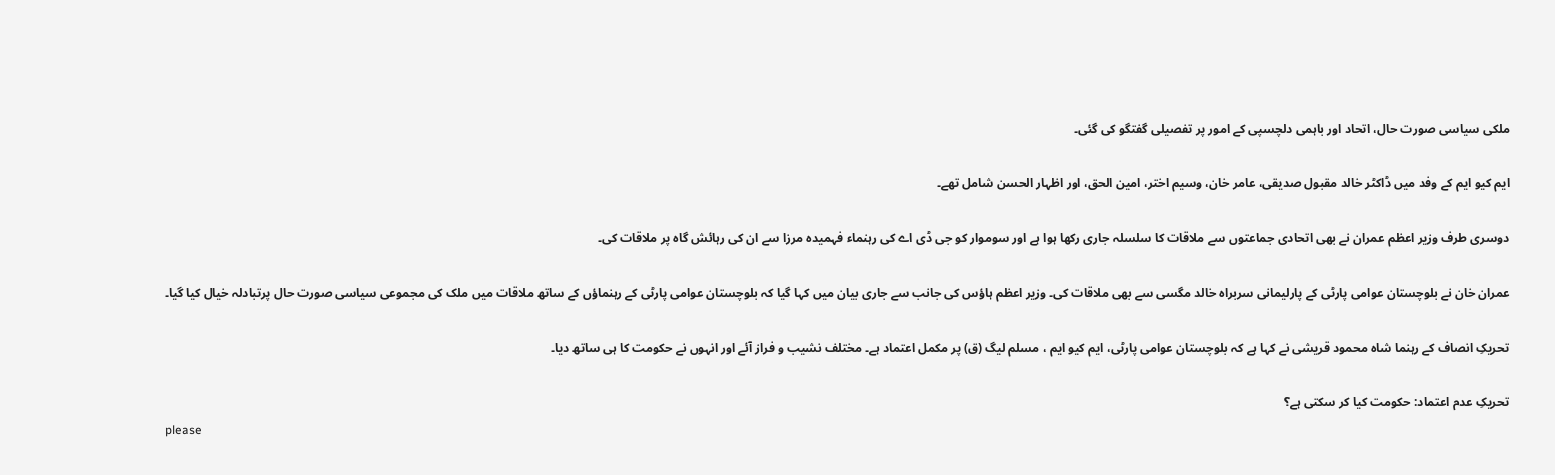ملکی سیاسی صورت حال، اتحاد اور باہمی دلچسپی کے امور پر تفصیلی گفتگو کی گئی۔

ایم کیو ایم کے وفد میں ڈاکٹر خالد مقبول صدیقی، عامر خان، وسیم اختر، امین الحق، اور اظہار الحسن شامل تھے۔

دوسری طرف وزیر اعظم عمران نے بھی اتحادی جماعتوں سے ملاقات کا سلسلہ جاری رکھا ہوا ہے اور سوموار کو جی ڈی اے کی رہنماء فہمیدہ مرزا سے ان کی رہائش گاہ پر ملاقات کی۔

عمران خان نے بلوچستان عوامی پارٹی کے پارلیمانی سربراہ خالد مگسی سے بھی ملاقات کی۔ وزیر اعظم ہاؤس کی جانب سے جاری بیان میں کہا گیا کہ بلوچستان عوامی پارٹی کے رہنماؤں کے ساتھ ملاقات میں ملک کی مجموعی سیاسی صورت حال پرتبادلہ خیال کیا گیا۔

تحریکِ انصاف کے رہنما شاہ محمود قریشی نے کہا ہے کہ بلوچستان عوامی پارٹی، ایم کیو ایم ، مسلم لیگ (ق) پر مکمل اعتماد ہے۔ مختلف نشیب و فراز آئے اور انہوں نے حکومت کا ہی ساتھ دیا۔

تحریکِ عدم اعتماد: حکومت کیا کر سکتی ہے؟
please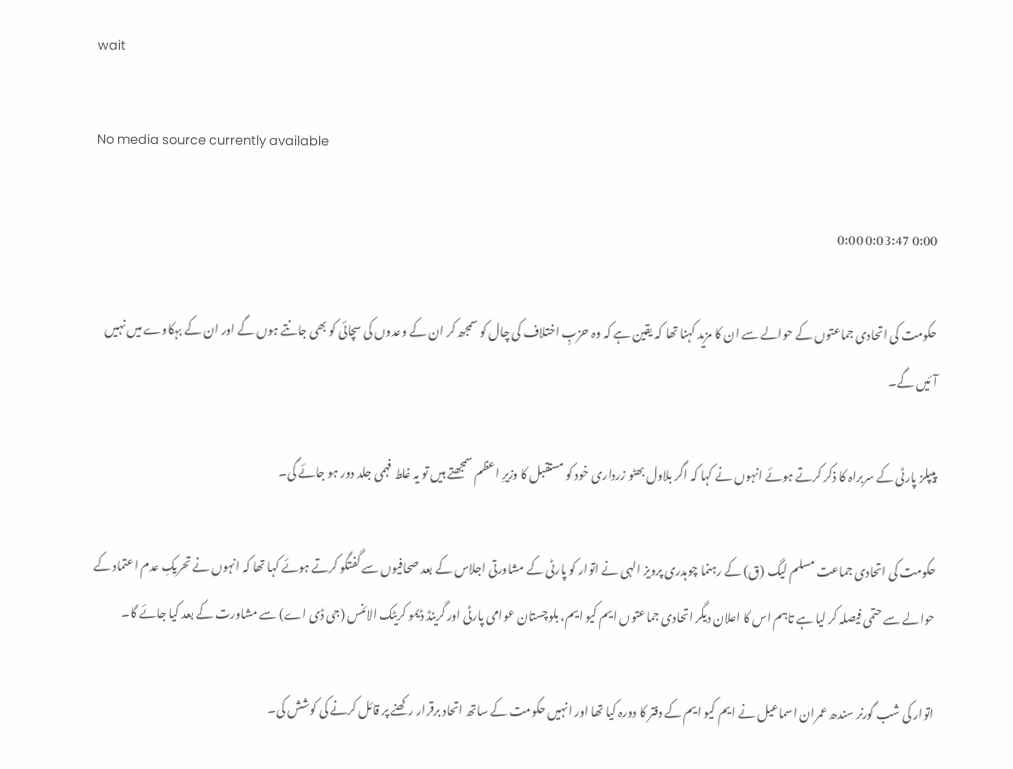wait

No media source currently available

0:00 0:03:47 0:00

حکومت کی اتحادی جماعتوں کے حوالے سے ان کا مزید کہنا تھا کہ یقین ہے کہ وہ حزبِ اختلاف کی چال کو سمجھ کر ان کے وعدوں کی سچائی کو بھی جانتے ہوں گے اور ان کے بہکاوے میں نہیں آئیں گے۔

پیپلز پارٹی کے سربراہ کا ذکر کرتے ہوئے انہوں نے کہا کہ اگر بلاول بھٹو زرداری خود کو مستقبل کا وزیرِ اعظم سمجھتے ہیں تو یہ غلط فہمی جلد دور ہو جائے گی۔

حکومت کی اتحادی جماعت مسلم لیگ (ق) کے رہنما چوہدری پرویز الہی نے اتوار کو پارٹی کے مشاورتی اجلاس کے بعد صحافیوں سے گفتگو کرتے ہوئے کہا تھا کہ انہوں نے تحریکِ عدم اعتماد کے حوالے سے حتمی فیصلہ کر لیا ہے تاہم اس کا اعلان دیگر اتحادی جماعتوں ایم کیو ایم، بلوچستان عوامی پارٹی اور گرینڈ ڈیمو کریٹک الائنس (جی ڈی اے) سے مشاورت کے بعد کیا جائے گا۔

اتوار کی شب گورنر سندھ عمران اسماعیل نے ایم کیو ایم کے دفتر کا دورہ کیا تھا اور انہیں حکومت کے ساتھ اتحاد برقرار رکھنے پر قائل کرنے کی کوشش کی۔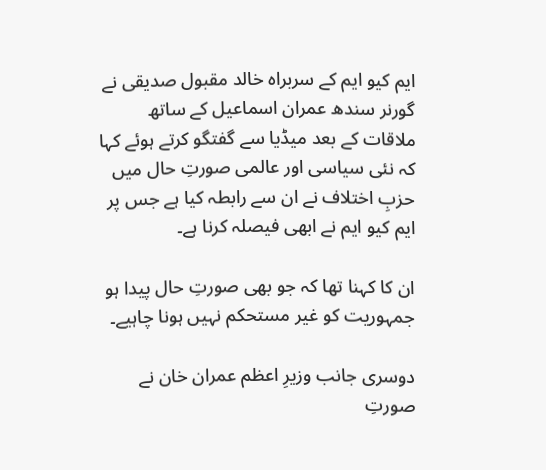ایم کیو ایم کے سربراہ خالد مقبول صدیقی نے گورنر سندھ عمران اسماعیل کے ساتھ ملاقات کے بعد میڈیا سے گفتگو کرتے ہوئے کہا کہ نئی سیاسی اور عالمی صورتِ حال میں حزبِ اختلاف نے ان سے رابطہ کیا ہے جس پر ایم کیو ایم نے ابھی فیصلہ کرنا ہے۔

ان کا کہنا تھا کہ جو بھی صورتِ حال پیدا ہو جمہوریت کو غیر مستحکم نہیں ہونا چاہیے۔

دوسری جانب وزیرِ اعظم عمران خان نے صورتِ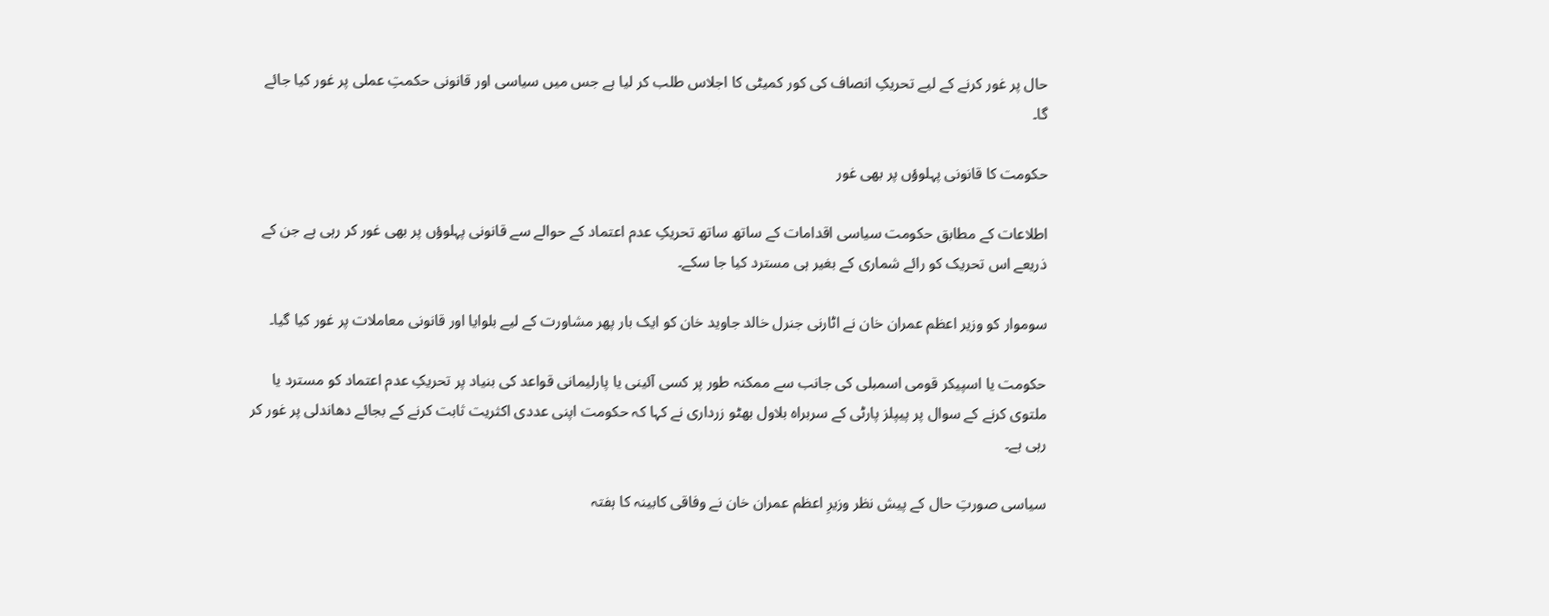حال پر غور کرنے کے لیے تحریکِ انصاف کی کور کمیٹی کا اجلاس طلب کر لیا ہے جس میں سیاسی اور قانونی حکمتِ عملی پر غور کیا جائے گا۔

حکومت کا قانونی پہلوؤں پر بھی غور

اطلاعات کے مطابق حکومت سیاسی اقدامات کے ساتھ ساتھ تحریکِ عدم اعتماد کے حوالے سے قانونی پہلوؤں پر بھی غور کر رہی ہے جن کے ذریعے اس تحریک کو رائے شماری کے بغیر ہی مسترد کیا جا سکے۔

سوموار کو وزیر اعظم عمران خان نے اٹارنی جنرل خالد جاوید خان کو ایک بار پھر مشاورت کے لیے بلوایا اور قانونی معاملات پر غور کیا گیا۔

حکومت یا اسپیکر قومی اسمبلی کی جانب سے ممکنہ طور پر کسی آئینی یا پارلیمانی قواعد کی بنیاد پر تحریکِ عدم اعتماد کو مسترد یا ملتوی کرنے کے سوال پر پیپلز پارٹی کے سربراہ بلاول بھٹو زرداری نے کہا کہ حکومت اپنی عددی اکثریت ثابت کرنے کے بجائے دھاندلی پر غور کر رہی ہے۔

سیاسی صورتِ حال کے پیش نظر وزیرِ اعظم عمران خان نے وفاقی کابینہ کا ہفتہ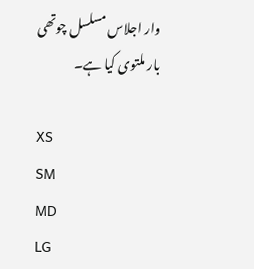وار اجلاس مسلسل چوتھی بار ملتوی کیا ہے۔

XS
SM
MD
LG